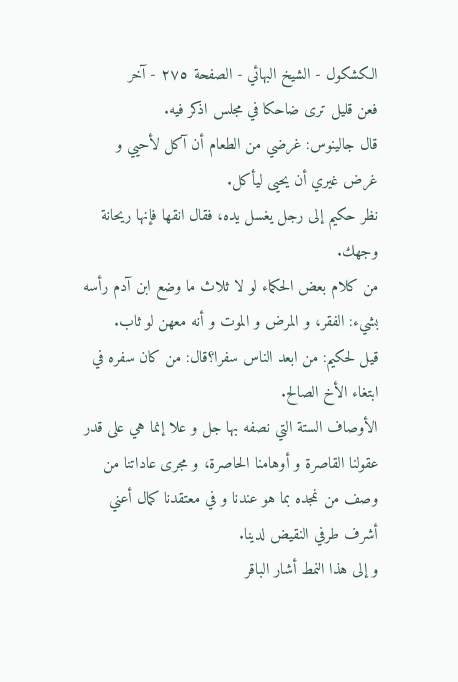الكشكول - الشيخ البهائي - الصفحة ٢٧٥ - آخر
فعن قليل ترى ضاحكا في مجلس اذكر فيه.
قال جالينوس: غرضي من الطعام أن آكل لأحيي و غرض غيري أن يحيى ليأكل.
نظر حكيم إلى رجل يغسل يده، فقال انقها فإنها ريحانة وجهك.
من كلام بعض الحكماء لو لا ثلاث ما وضع ابن آدم رأسه بشيء: الفقر، و المرض و الموت و أنه معهن لو ثاب.
قيل لحكيم: من ابعد الناس سفرا؟قال: من كان سفره في ابتغاء الأخ الصالح.
الأوصاف الستة التي نصفه بها جل و علا إنما هي على قدر عقولنا القاصرة و أوهامنا الحاصرة، و مجرى عاداتنا من وصف من نمجده بما هو عندنا و في معتقدنا كمال أعني أشرف طرفي النقيض لدينا.
و إلى هذا النمط أشار الباقر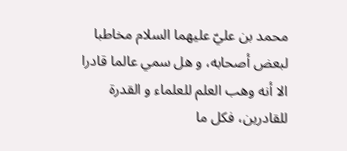محمد بن عليّ عليهما السلام مخاطبا لبعض أصحابه، و هل سمي عالما قادرا الا أنه وهب العلم للعلماء و القدرة للقادرين، فكل ما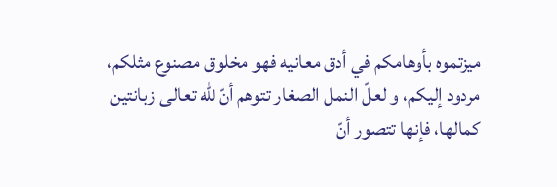ميزتموه بأوهامكم في أدق معانيه فهو مخلوق مصنوع مثلكم، مردود إليكم، و لعلّ النمل الصغار تتوهم أنّ للّه تعالى زبانتين كمالها، فإنها تتصور أنّ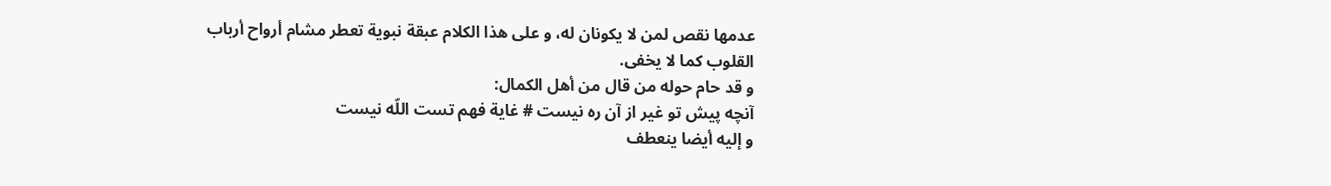عدمها نقص لمن لا يكونان له، و على هذا الكلام عبقة نبوية تعطر مشام أرواح أرباب القلوب كما لا يخفى.
و قد حام حوله من قال من أهل الكمال:
آنچه پيش تو غير از آن ره نيست # غاية فهم تست اللّه نيست
و إليه أيضا ينعطف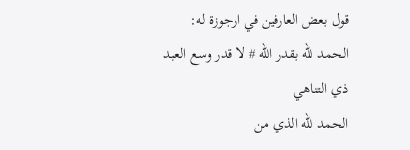قول بعض العارفين في ارجوزة له:
الحمد للّه بقدر اللّه # لا قدر وسع العبد ذي التناهي
الحمد للّه الذي من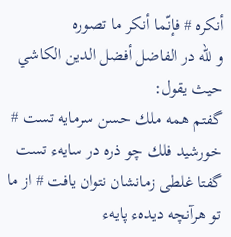أنكره # فإنّما أنكر ما تصوره
و للّه در الفاضل أفضل الدين الكاشي حيث يقول:
گفتم همه ملك حسن سرمايه تست # خورشيد فلك چو ذره در سايهء تست
گفتا غلطى زمانشان نتوان يافت # از ما تو هرآنچه ديدهء پايهء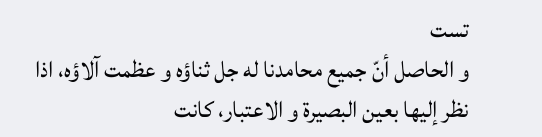تست
و الحاصل أنّ جميع محامدنا له جل ثناؤه و عظمت آلاؤه، اذا نظر إليها بعين البصيرة و الاعتبار، كانت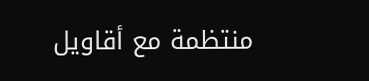منتظمة مع أقاويل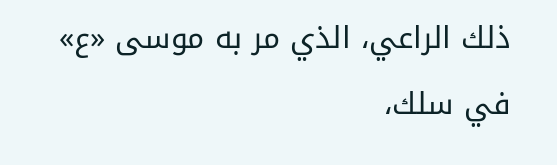ذلك الراعي، الذي مر به موسى «ع» في سلك،